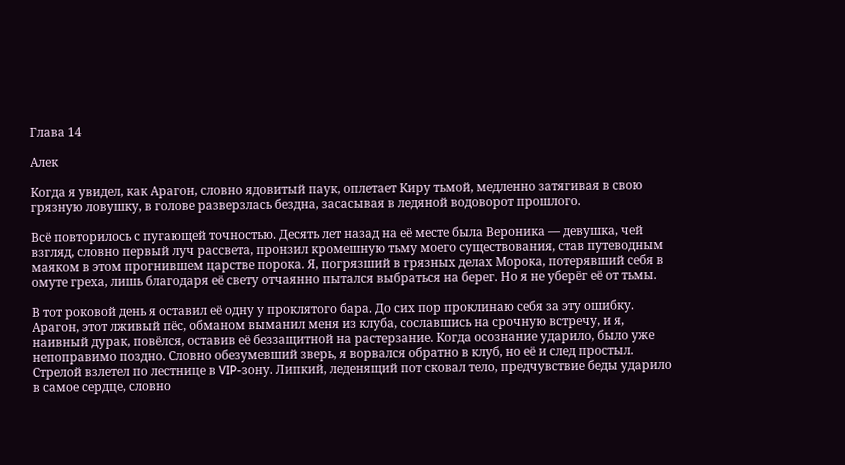Глава 14

Алек

Когда я увидел, как Арагон, словно ядовитый паук, оплетает Киру тьмой, медленно затягивая в свою грязную ловушку, в голове разверзлась бездна, засасывая в ледяной водоворот прошлого.

Всё повторилось с пугающей точностью. Десять лет назад на её месте была Вероника — девушка, чей взгляд, словно первый луч рассвета, пронзил кромешную тьму моего существования, став путеводным маяком в этом прогнившем царстве порока. Я, погрязший в грязных делах Морока, потерявший себя в омуте греха, лишь благодаря её свету отчаянно пытался выбраться на берег. Но я не уберёг её от тьмы.

В тот роковой день я оставил её одну у проклятого бара. До сих пор проклинаю себя за эту ошибку. Арагон, этот лживый пёс, обманом выманил меня из клуба, сославшись на срочную встречу, и я, наивный дурак, повёлся, оставив её беззащитной на растерзание. Когда осознание ударило, было уже непоправимо поздно. Словно обезумевший зверь, я ворвался обратно в клуб, но её и след простыл. Стрелой взлетел по лестнице в VIP-зону. Липкий, леденящий пот сковал тело, предчувствие беды ударило в самое сердце, словно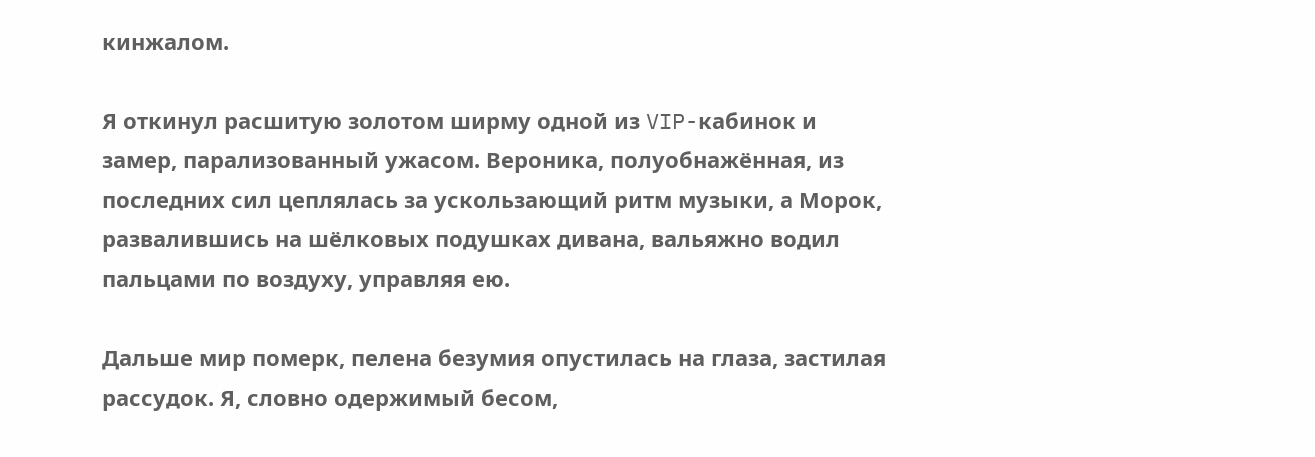кинжалом.

Я откинул расшитую золотом ширму одной из VIP-кабинок и замер, парализованный ужасом. Вероника, полуобнажённая, из последних сил цеплялась за ускользающий ритм музыки, а Морок, развалившись на шёлковых подушках дивана, вальяжно водил пальцами по воздуху, управляя ею.

Дальше мир померк, пелена безумия опустилась на глаза, застилая рассудок. Я, словно одержимый бесом,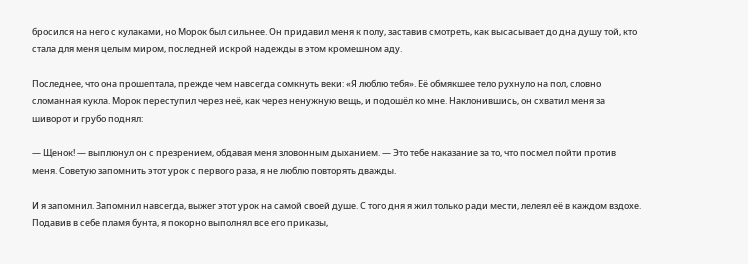бросился на него с кулаками, но Морок был сильнее. Он придавил меня к полу, заставив смотреть, как высасывает до дна душу той, кто стала для меня целым миром, последней искрой надежды в этом кромешном аду.

Последнее, что она прошептала, прежде чем навсегда сомкнуть веки: «Я люблю тебя». Её обмякшее тело рухнуло на пол, словно сломанная кукла. Морок переступил через неё, как через ненужную вещь, и подошёл ко мне. Наклонившись, он схватил меня за шиворот и грубо поднял:

— Щенок! — выплюнул он с презрением, обдавая меня зловонным дыханием. — Это тебе наказание за то, что посмел пойти против меня. Советую запомнить этот урок с первого раза, я не люблю повторять дважды.

И я запомнил. Запомнил навсегда, выжег этот урок на самой своей душе. С того дня я жил только ради мести, лелеял её в каждом вздохе. Подавив в себе пламя бунта, я покорно выполнял все его приказы,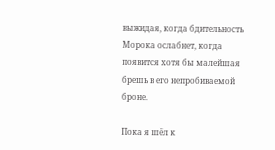выжидая, когда бдительность Морока ослабнет, когда появится хотя бы малейшая брешь в его непробиваемой броне.

Пока я шёл к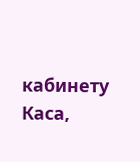кабинету Каса,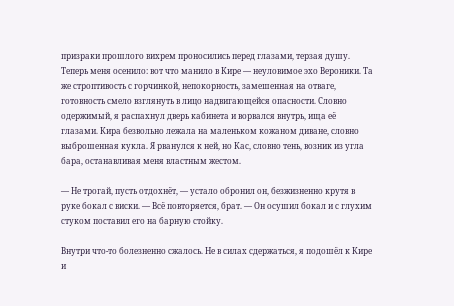призраки прошлого вихрем проносились перед глазами, терзая душу. Теперь меня осенило: вот что манило в Кире — неуловимое эхо Вероники. Та же строптивость с горчинкой, непокорность, замешенная на отваге, готовность смело взглянуть в лицо надвигающейся опасности. Словно одержимый, я распахнул дверь кабинета и ворвался внутрь, ища её глазами. Кира безвольно лежала на маленьком кожаном диване, словно выброшенная кукла. Я рванулся к ней, но Кас, словно тень, возник из угла бара, останавливая меня властным жестом.

— Не трогай, пусть отдохнёт, — устало обронил он, безжизненно крутя в руке бокал с виски. — Всё повторяется, брат. — Он осушил бокал и с глухим стуком поставил его на барную стойку.

Внутри что-то болезненно сжалось. Не в силах сдержаться, я подошёл к Кире и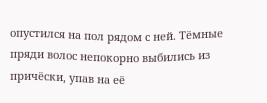опустился на пол рядом с ней. Тёмные пряди волос непокорно выбились из причёски, упав на её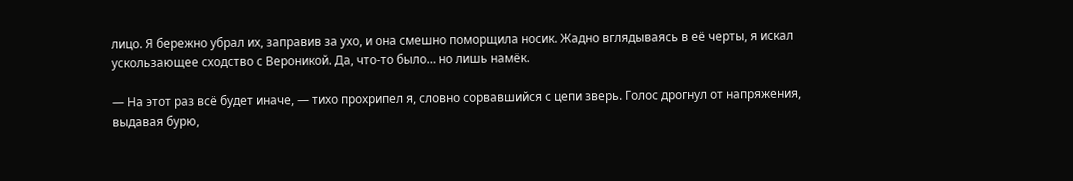лицо. Я бережно убрал их, заправив за ухо, и она смешно поморщила носик. Жадно вглядываясь в её черты, я искал ускользающее сходство с Вероникой. Да, что-то было… но лишь намёк.

— На этот раз всё будет иначе, — тихо прохрипел я, словно сорвавшийся с цепи зверь. Голос дрогнул от напряжения, выдавая бурю,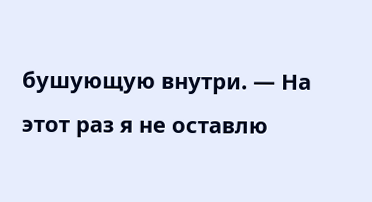бушующую внутри. — На этот раз я не оставлю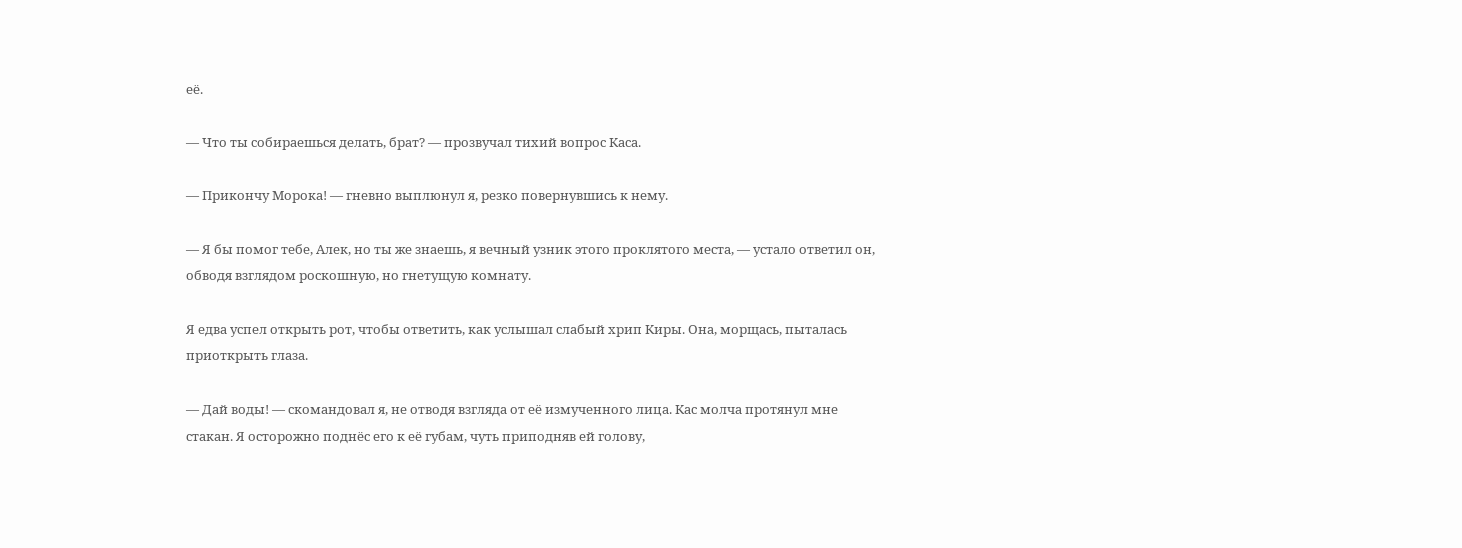её.

— Что ты собираешься делать, брат? — прозвучал тихий вопрос Каса.

— Прикончу Морока! — гневно выплюнул я, резко повернувшись к нему.

— Я бы помог тебе, Алек, но ты же знаешь, я вечный узник этого проклятого места, — устало ответил он, обводя взглядом роскошную, но гнетущую комнату.

Я едва успел открыть рот, чтобы ответить, как услышал слабый хрип Киры. Она, морщась, пыталась приоткрыть глаза.

— Дай воды! — скомандовал я, не отводя взгляда от её измученного лица. Кас молча протянул мне стакан. Я осторожно поднёс его к её губам, чуть приподняв ей голову,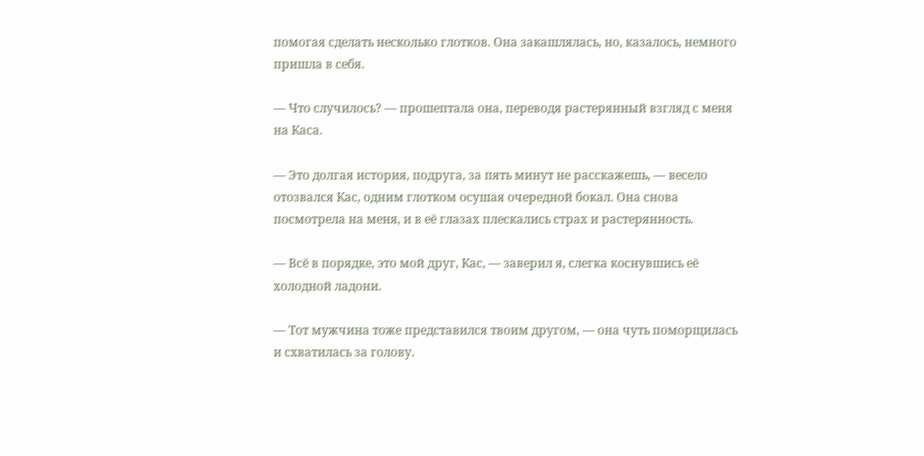помогая сделать несколько глотков. Она закашлялась, но, казалось, немного пришла в себя.

— Что случилось? — прошептала она, переводя растерянный взгляд с меня на Каса.

— Это долгая история, подруга, за пять минут не расскажешь, — весело отозвался Кас, одним глотком осушая очередной бокал. Она снова посмотрела на меня, и в её глазах плескались страх и растерянность.

— Всё в порядке, это мой друг, Кас, — заверил я, слегка коснувшись её холодной ладони.

— Тот мужчина тоже представился твоим другом, — она чуть поморщилась и схватилась за голову.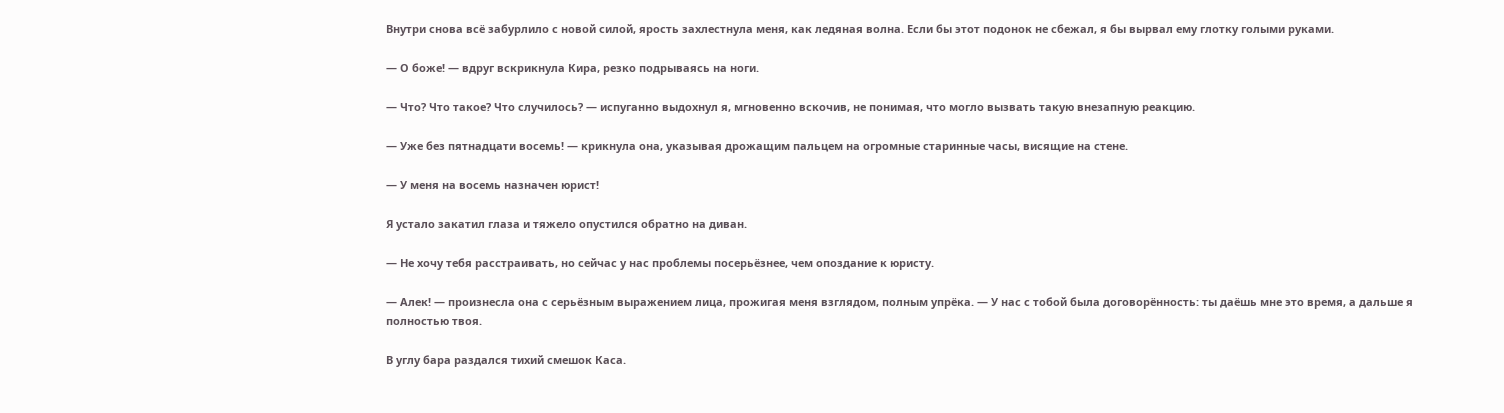Внутри снова всё забурлило с новой силой, ярость захлестнула меня, как ледяная волна. Если бы этот подонок не сбежал, я бы вырвал ему глотку голыми руками.

— О боже! — вдруг вскрикнула Кира, резко подрываясь на ноги.

— Что? Что такое? Что случилось? — испуганно выдохнул я, мгновенно вскочив, не понимая, что могло вызвать такую внезапную реакцию.

— Уже без пятнадцати восемь! — крикнула она, указывая дрожащим пальцем на огромные старинные часы, висящие на стене.

— У меня на восемь назначен юрист!

Я устало закатил глаза и тяжело опустился обратно на диван.

— Не хочу тебя расстраивать, но сейчас у нас проблемы посерьёзнее, чем опоздание к юристу.

— Алек! — произнесла она с серьёзным выражением лица, прожигая меня взглядом, полным упрёка. — У нас с тобой была договорённость: ты даёшь мне это время, а дальше я полностью твоя.

В углу бара раздался тихий смешок Каса.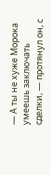— А ты не хуже Морока умеешь заключать сделки, — протянул он, с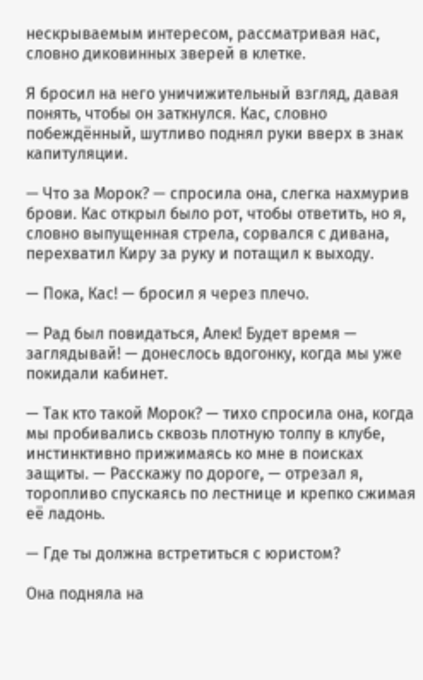нескрываемым интересом, рассматривая нас, словно диковинных зверей в клетке.

Я бросил на него уничижительный взгляд, давая понять, чтобы он заткнулся. Кас, словно побеждённый, шутливо поднял руки вверх в знак капитуляции.

— Что за Морок? — спросила она, слегка нахмурив брови. Кас открыл было рот, чтобы ответить, но я, словно выпущенная стрела, сорвался с дивана, перехватил Киру за руку и потащил к выходу.

— Пока, Кас! — бросил я через плечо.

— Рад был повидаться, Алек! Будет время — заглядывай! — донеслось вдогонку, когда мы уже покидали кабинет.

— Так кто такой Морок? — тихо спросила она, когда мы пробивались сквозь плотную толпу в клубе, инстинктивно прижимаясь ко мне в поисках защиты. — Расскажу по дороге, — отрезал я, торопливо спускаясь по лестнице и крепко сжимая её ладонь.

— Где ты должна встретиться с юристом?

Она подняла на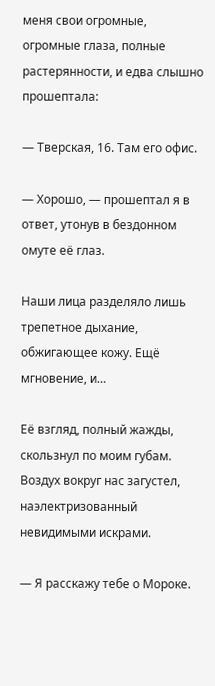меня свои огромные, огромные глаза, полные растерянности, и едва слышно прошептала:

— Тверская, 16. Там его офис.

— Хорошо, — прошептал я в ответ, утонув в бездонном омуте её глаз.

Наши лица разделяло лишь трепетное дыхание, обжигающее кожу. Ещё мгновение, и…

Её взгляд, полный жажды, скользнул по моим губам. Воздух вокруг нас загустел, наэлектризованный невидимыми искрами.

— Я расскажу тебе о Мороке.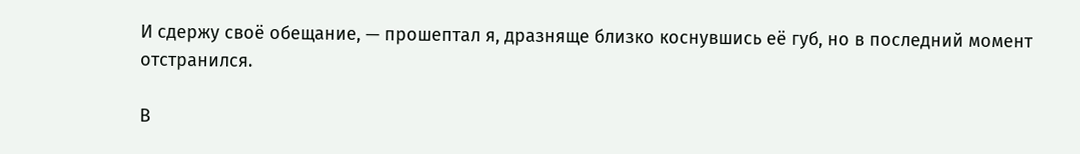И сдержу своё обещание, — прошептал я, дразняще близко коснувшись её губ, но в последний момент отстранился.

В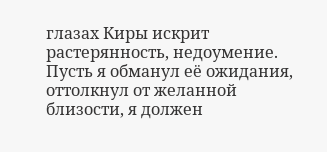глазах Киры искрит растерянность, недоумение. Пусть я обманул её ожидания, оттолкнул от желанной близости, я должен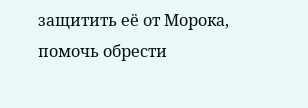защитить её от Морока, помочь обрести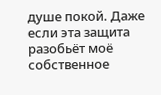душе покой. Даже если эта защита разобьёт моё собственное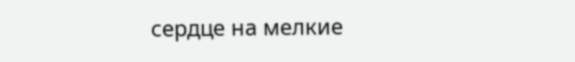сердце на мелкие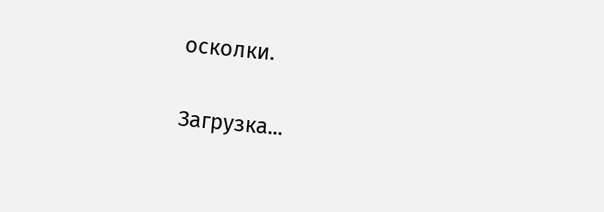осколки.

Загрузка...